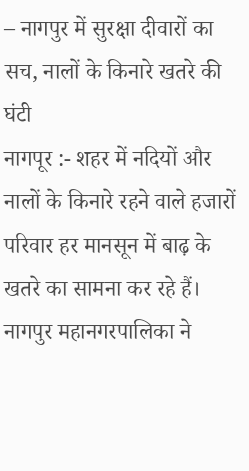– नागपुर में सुरक्षा दीवारों का सच, नालों के किनारे खतरे की घंटी
नागपूर :- शहर में नदियों और नालों के किनारे रहने वाले हजारों परिवार हर मानसून में बाढ़ के खतरे का सामना कर रहे हैं। नागपुर महानगरपालिका ने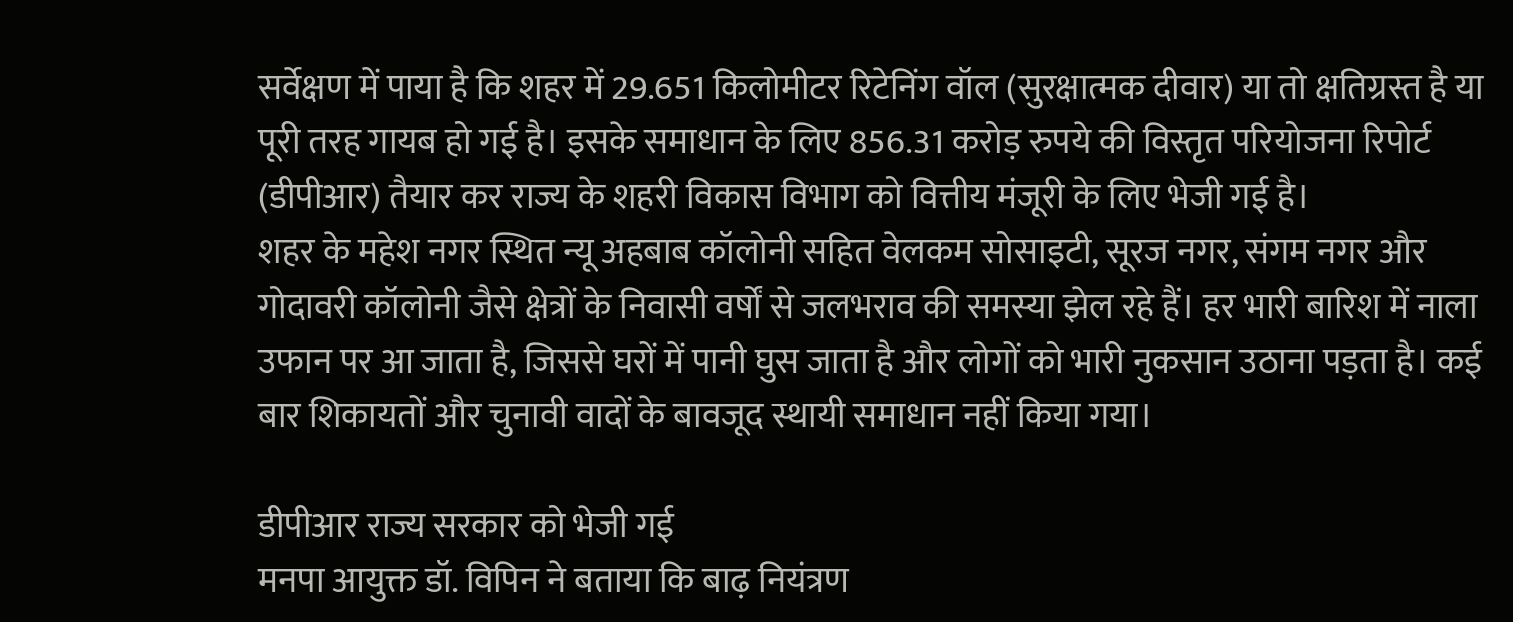सर्वेक्षण में पाया है कि शहर में 29.651 किलोमीटर रिटेनिंग वॉल (सुरक्षात्मक दीवार) या तो क्षतिग्रस्त है या पूरी तरह गायब हो गई है। इसके समाधान के लिए 856.31 करोड़ रुपये की विस्तृत परियोजना रिपोर्ट (डीपीआर) तैयार कर राज्य के शहरी विकास विभाग को वित्तीय मंजूरी के लिए भेजी गई है।
शहर के महेश नगर स्थित न्यू अहबाब कॉलोनी सहित वेलकम सोसाइटी, सूरज नगर, संगम नगर और गोदावरी कॉलोनी जैसे क्षेत्रों के निवासी वर्षों से जलभराव की समस्या झेल रहे हैं। हर भारी बारिश में नाला उफान पर आ जाता है, जिससे घरों में पानी घुस जाता है और लोगों को भारी नुकसान उठाना पड़ता है। कई बार शिकायतों और चुनावी वादों के बावजूद स्थायी समाधान नहीं किया गया।

डीपीआर राज्य सरकार को भेजी गई
मनपा आयुक्त डॉ. विपिन ने बताया कि बाढ़ नियंत्रण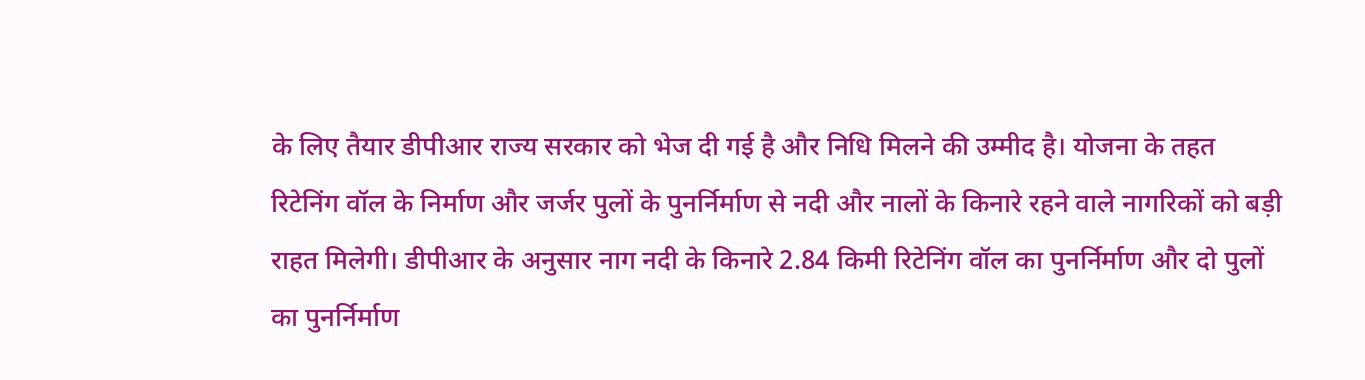के लिए तैयार डीपीआर राज्य सरकार को भेज दी गई है और निधि मिलने की उम्मीद है। योजना के तहत रिटेनिंग वॉल के निर्माण और जर्जर पुलों के पुनर्निर्माण से नदी और नालों के किनारे रहने वाले नागरिकों को बड़ी राहत मिलेगी। डीपीआर के अनुसार नाग नदी के किनारे 2.84 किमी रिटेनिंग वॉल का पुनर्निर्माण और दो पुलों का पुनर्निर्माण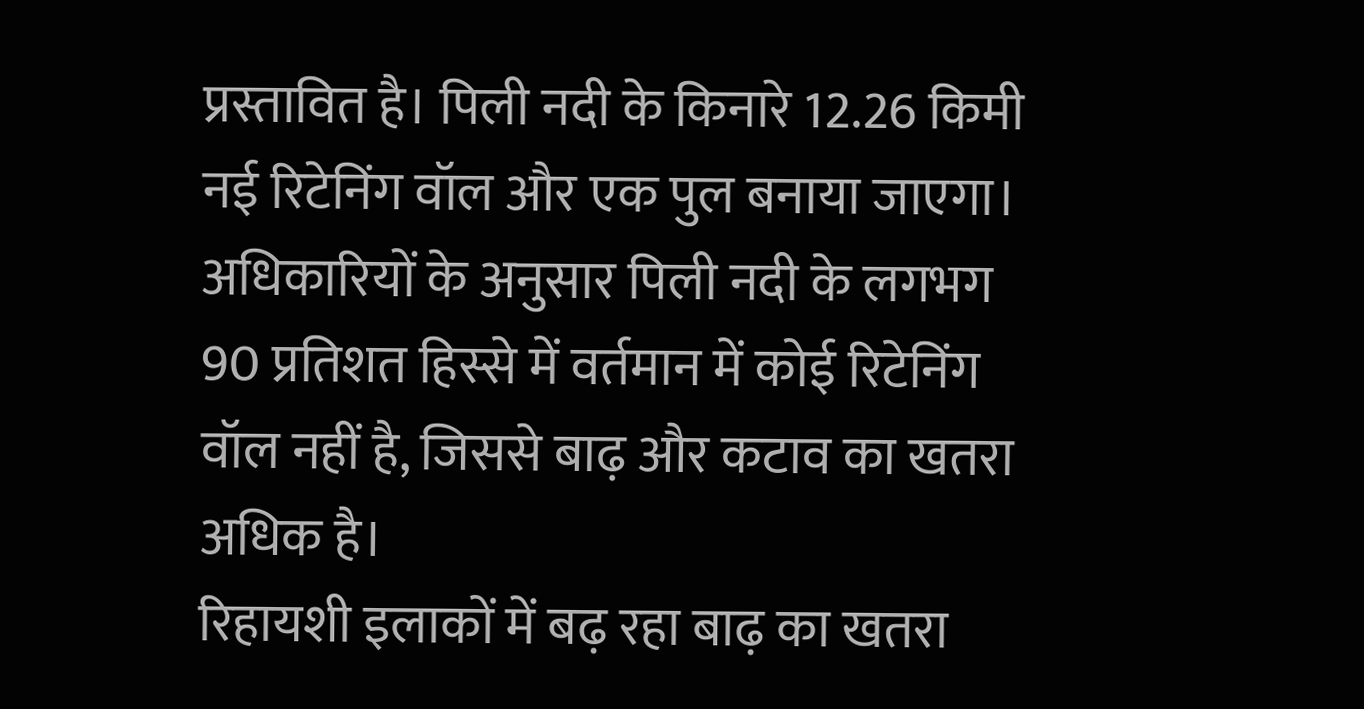प्रस्तावित है। पिली नदी के किनारे 12.26 किमी नई रिटेनिंग वॉल और एक पुल बनाया जाएगा। अधिकारियों के अनुसार पिली नदी के लगभग 90 प्रतिशत हिस्से में वर्तमान में कोई रिटेनिंग वॉल नहीं है, जिससे बाढ़ और कटाव का खतरा अधिक है।
रिहायशी इलाकों में बढ़ रहा बाढ़ का खतरा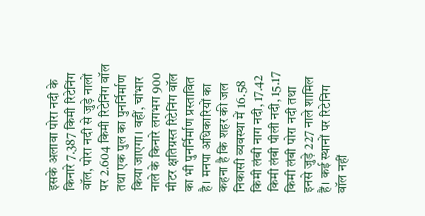इसके अलावा पोरा नदी के किनारे 7.387 किमी रिटेनिंग वॉल, पोरा नदी से जुड़े नालों पर 2.604 किमी रिटेनिंग वॉल तथा एक पुल का पुनर्निर्माण किया जाएगा। वहीं, चांभार नाले के किनारे लगभग 900 मीटर क्षतिग्रस्त रिटेनिंग वॉल का भी पुनर्निर्माण प्रस्तावित है। मनपा अधिकारियों का कहना है कि शहर की जल निकासी व्यवस्था में 16.58 किमी लंबी नाग नदी, 17.42 किमी लंबी पीली नदी, 15.17 किमी लंबी पोरा नदी तथा इनसे जुड़े 227 नाले शामिल हैं। कई स्थानों पर रिटेनिंग वॉल नहीं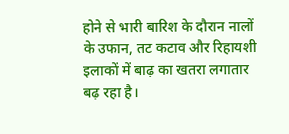होने से भारी बारिश के दौरान नालों के उफान, तट कटाव और रिहायशी इलाकों में बाढ़ का खतरा लगातार बढ़ रहा है।